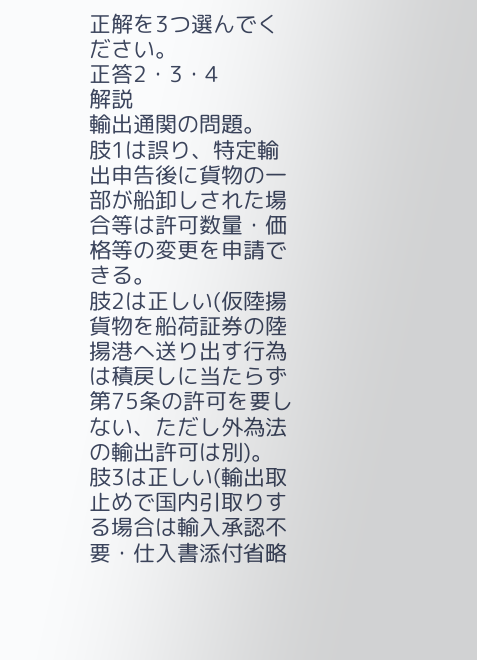正解を3つ選んでください。
正答2・3・4
解説
輸出通関の問題。
肢1は誤り、特定輸出申告後に貨物の一部が船卸しされた場合等は許可数量・価格等の変更を申請できる。
肢2は正しい(仮陸揚貨物を船荷証券の陸揚港へ送り出す行為は積戻しに当たらず第75条の許可を要しない、ただし外為法の輸出許可は別)。
肢3は正しい(輸出取止めで国内引取りする場合は輸入承認不要・仕入書添付省略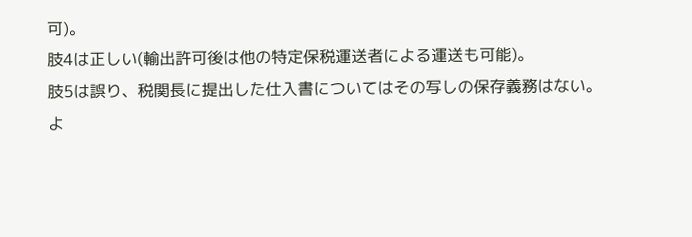可)。
肢4は正しい(輸出許可後は他の特定保税運送者による運送も可能)。
肢5は誤り、税関長に提出した仕入書についてはその写しの保存義務はない。
よ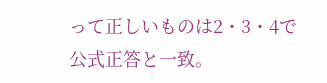って正しいものは2・3・4で公式正答と一致。